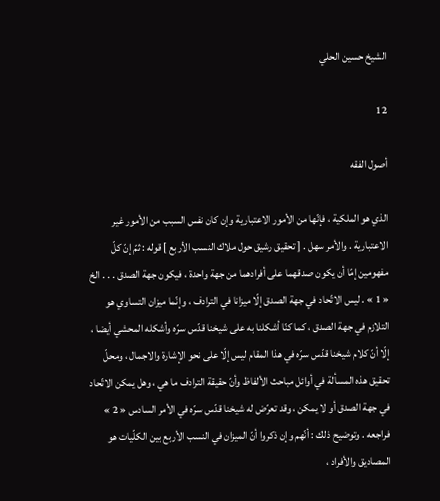الشيخ حسين الحلي

12

أصول الفقه

الذي هو الملكية ، فإنّها من الأمور الاعتبارية وإن كان نفس السبب من الأمور غير الاعتبارية . والأمر سهل . [ تحقيق رشيق حول ملاك النسب الأربع ] قوله : ثمّ إنّ كلّ مفهومين إمّا أن يكون صدقهما على أفرادهما من جهة واحدة ، فيكون جهة الصدق . . . الخ « 1 » . ليس الاتّحاد في جهة الصدق إلّا ميزانا في الترادف ، وإنّما ميزان التساوي هو التلازم في جهة الصدق ، كما كنّا أشكلنا به على شيخنا قدّس سرّه وأشكله المحشي أيضا ، إلّا أنّ كلام شيخنا قدّس سرّه في هذا المقام ليس إلّا على نحو الإشارة والاجمال ، ومحلّ تحقيق هذه المسألة في أوائل مباحث الألفاظ وأنّ حقيقة الترادف ما هي ، وهل يمكن الاتّحاد في جهة الصدق أو لا يمكن ، وقد تعرّض له شيخنا قدّس سرّه في الأمر السادس « 2 » فراجعه . وتوضيح ذلك : أنّهم وإن ذكروا أنّ الميزان في النسب الأربع بين الكلّيات هو المصاديق والأفراد ،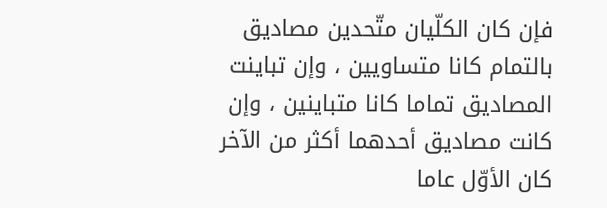فإن كان الكلّيان متّحدين مصاديق بالتمام كانا متساويين ، وإن تباينت المصاديق تماما كانا متباينين ، وإن كانت مصاديق أحدهما أكثر من الآخر كان الأوّل عاما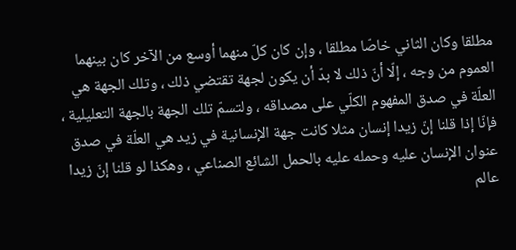مطلقا وكان الثاني خاصّا مطلقا ، وإن كان كلّ منهما أوسع من الآخر كان بينهما العموم من وجه ، إلّا أنّ ذلك لا بدّ أن يكون لجهة تقتضي ذلك ، وتلك الجهة هي العلّة في صدق المفهوم الكلّي على مصداقه ، ولتسمّ تلك الجهة بالجهة التعليلية ، فإنّا إذا قلنا إنّ زيدا إنسان مثلا كانت جهة الإنسانية في زيد هي العلّة في صدق عنوان الإنسان عليه وحمله عليه بالحمل الشائع الصناعي ، وهكذا لو قلنا إنّ زيدا عالم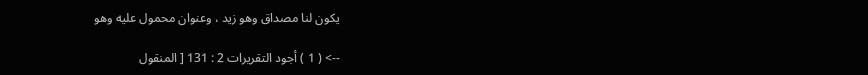يكون لنا مصداق وهو زيد ، وعنوان محمول عليه وهو

--> ( 1 ) أجود التقريرات 2 : 131 [ المنقول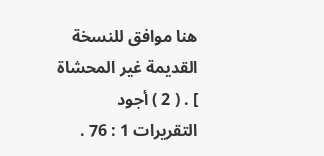هنا موافق للنسخة القديمة غير المحشاة ] . ( 2 ) أجود التقريرات 1 : 76 .